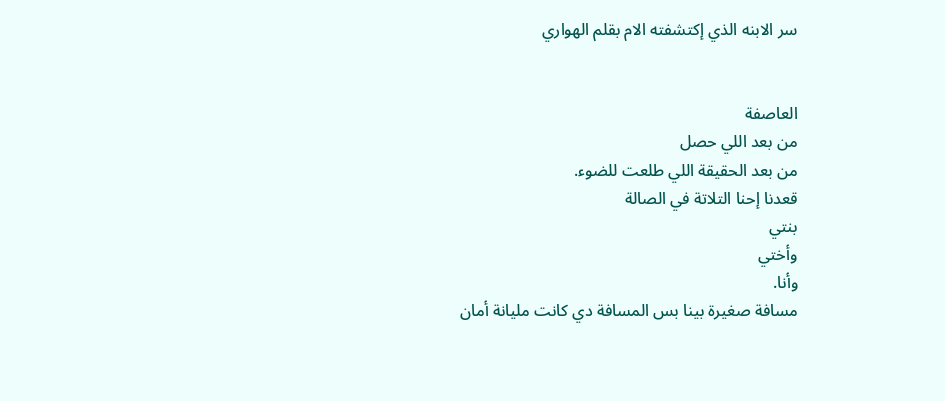سر الابنه الذي إكتشفته الام بقلم الهواري


العاصفة
من بعد اللي حصل
من بعد الحقيقة اللي طلعت للضوء.
قعدنا إحنا التلاتة في الصالة
بنتي
وأختي
وأنا.
مسافة صغيرة بينا بس المسافة دي كانت مليانة أمان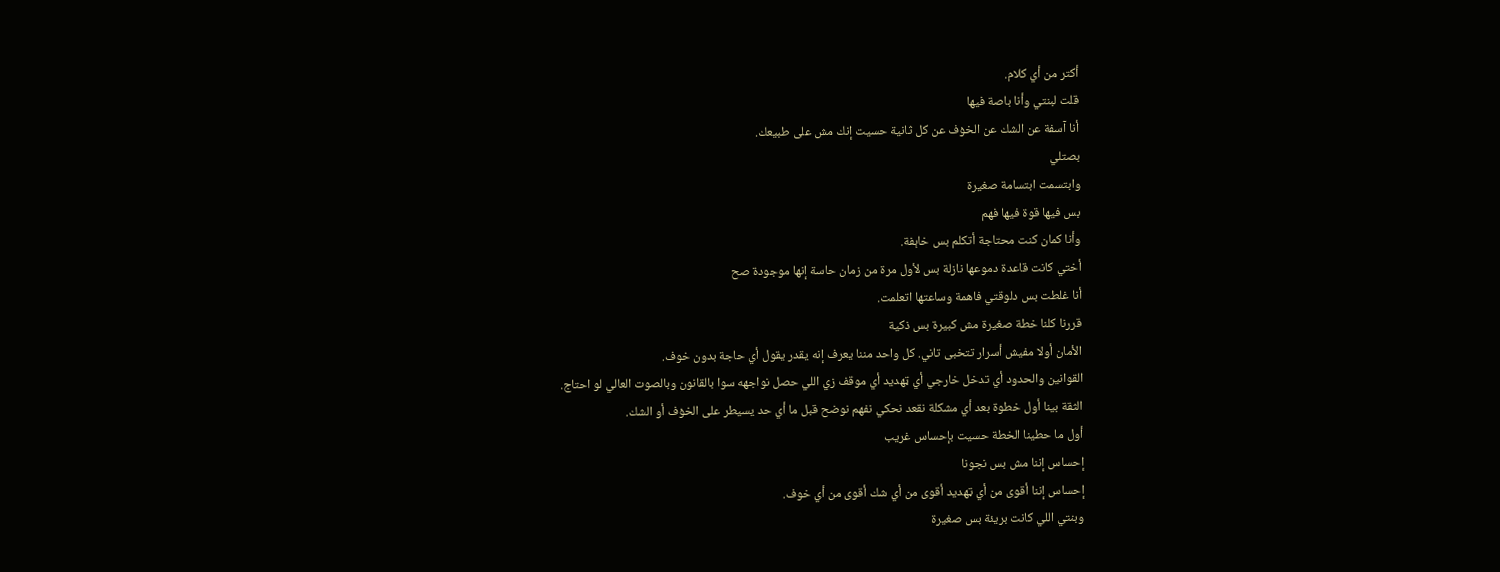أكتر من أي كلام.
قلت لبنتي وأنا باصة فيها
أنا آسفة عن الشك عن الخۏف عن كل ثانية حسيت إنك مش على طبيعك.
بصتلي
وابتسمت ابتسامة صغيرة
بس فيها قوة فيها فهم
وأنا كمان كنت محتاجة أتكلم بس خاېفة.
أختي كانت قاعدة دموعها نازلة بس لأول مرة من زمان حاسة إنها موجودة صح
أنا غلطت بس دلوقتي فاهمة وساعتها اتعلمت.
قررنا كلنا خطة صغيرة مش كبيرة بس ذكية
الأمان أولا مفيش أسرار تتخبى تاني. كل واحد مننا يعرف إنه يقدر يقول أي حاجة بدون خوف.
القوانين والحدود أي تدخل خارجي أي ټهديد أي موقف زي اللي حصل نواجهه سوا بالقانون وبالصوت العالي لو احتاج.
الثقة بينا أول خطوة بعد أي مشكلة نقعد نحكي نفهم نوضح قبل ما أي حد يسيطر على الخۏف أو الشك.
أول ما حطينا الخطة حسيت بإحساس غريب
إحساس إننا مش بس نجونا
إحساس إننا أقوى من أي ټهديد أقوى من أي شك أقوى من أي خوف.
وبنتي اللي كانت بريئة بس صغيرة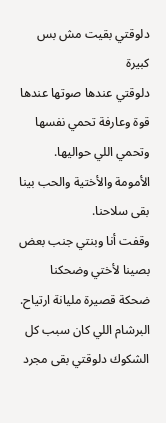دلوقتي بقيت مش بس كبيرة
دلوقتي عندها صوتها عندها قوة وعارفة تحمي نفسها وتحمي اللي حواليها.
الأمومة والأختية والحب بينا بقى سلاحنا.
وقفت أنا وبنتي جنب بعض بصينا لأختي وضحكنا ضحكة قصيرة مليانة ارتياح.
البرشام اللي كان سبب كل الشكوك دلوقتي بقى مجرد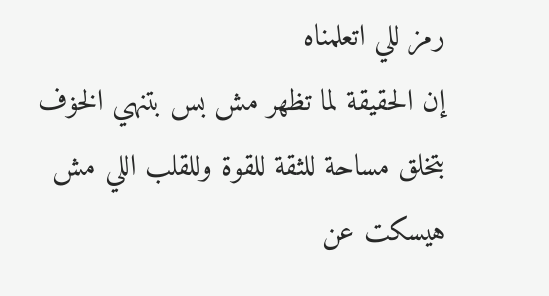رمز للي اتعلمناه
إن الحقيقة لما تظهر مش بس بتنهي الخۏف
بتخلق مساحة للثقة للقوة وللقلب اللي مش هيسكت عن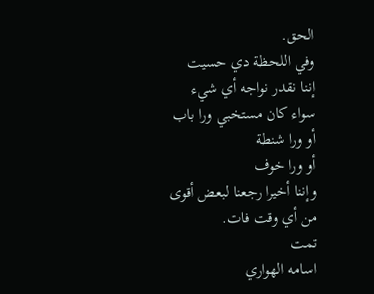الحق.
وفي اللحظة دي حسيت
إننا نقدر نواجه أي شيء
سواء كان مستخبي ورا باب
أو ورا شنطة
أو ورا خوف
وإننا أخيرا رجعنا لبعض أقوى من أي وقت فات.
تمت
اسامه الهواري